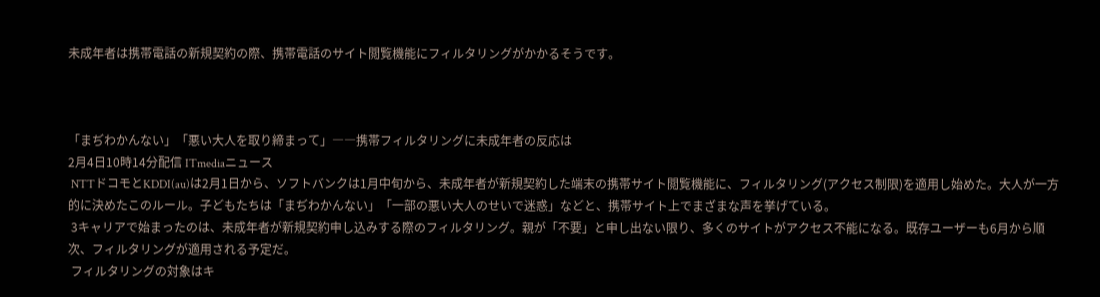未成年者は携帯電話の新規契約の際、携帯電話のサイト閲覧機能にフィルタリングがかかるそうです。



「まぢわかんない」「悪い大人を取り締まって」――携帯フィルタリングに未成年者の反応は
2月4日10時14分配信 ITmediaニュース
 NTTドコモとKDDI(au)は2月1日から、ソフトバンクは1月中旬から、未成年者が新規契約した端末の携帯サイト閲覧機能に、フィルタリング(アクセス制限)を適用し始めた。大人が一方的に決めたこのルール。子どもたちは「まぢわかんない」「一部の悪い大人のせいで迷惑」などと、携帯サイト上でまざまな声を挙げている。
 3キャリアで始まったのは、未成年者が新規契約申し込みする際のフィルタリング。親が「不要」と申し出ない限り、多くのサイトがアクセス不能になる。既存ユーザーも6月から順次、フィルタリングが適用される予定だ。
 フィルタリングの対象はキ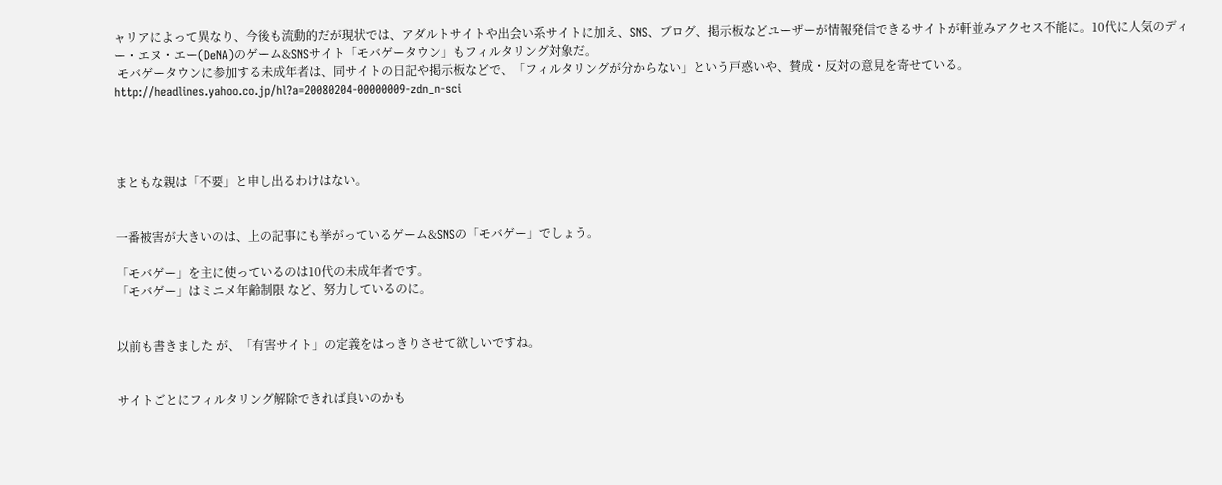ャリアによって異なり、今後も流動的だが現状では、アダルトサイトや出会い系サイトに加え、SNS、ブログ、掲示板などユーザーが情報発信できるサイトが軒並みアクセス不能に。10代に人気のディー・エヌ・エー(DeNA)のゲーム&SNSサイト「モバゲータウン」もフィルタリング対象だ。
 モバゲータウンに参加する未成年者は、同サイトの日記や掲示板などで、「フィルタリングが分からない」という戸惑いや、賛成・反対の意見を寄せている。
http://headlines.yahoo.co.jp/hl?a=20080204-00000009-zdn_n-sci




まともな親は「不要」と申し出るわけはない。


一番被害が大きいのは、上の記事にも挙がっているゲーム&SNSの「モバゲー」でしょう。

「モバゲー」を主に使っているのは10代の未成年者です。
「モバゲー」はミニメ年齢制限 など、努力しているのに。


以前も書きました が、「有害サイト」の定義をはっきりさせて欲しいですね。


サイトごとにフィルタリング解除できれば良いのかも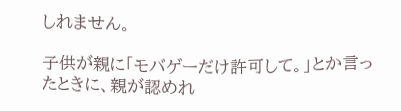しれません。

子供が親に「モバゲーだけ許可して。」とか言ったときに、親が認めれ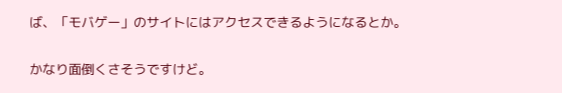ば、「モバゲー」のサイトにはアクセスできるようになるとか。

かなり面倒くさそうですけど。